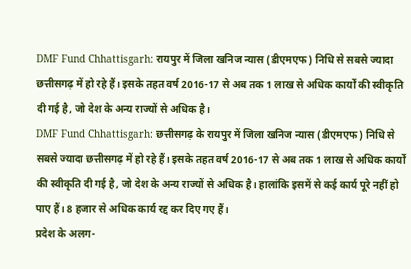DMF Fund Chhattisgarh: रायपुर में जिला खनिज न्यास (डीएमएफ) निधि से सबसे ज्यादा छत्तीसगढ़ में हो रहे हैं। इसके तहत वर्ष 2016-17 से अब तक 1 लाख से अधिक कार्यों की स्वीकृति दी गई है, जो देश के अन्य राज्यों से अधिक है।
DMF Fund Chhattisgarh: छत्तीसगढ़ के रायपुर में जिला खनिज न्यास (डीएमएफ) निधि से सबसे ज्यादा छत्तीसगढ़ में हो रहे हैं। इसके तहत वर्ष 2016-17 से अब तक 1 लाख से अधिक कार्यों की स्वीकृति दी गई है, जो देश के अन्य राज्यों से अधिक है। हालांकि इसमें से कई कार्य पूरे नहीं हो पाए हैं। 8 हजार से अधिक कार्य रद्द कर दिए गए हैं।
प्रदेश के अलग-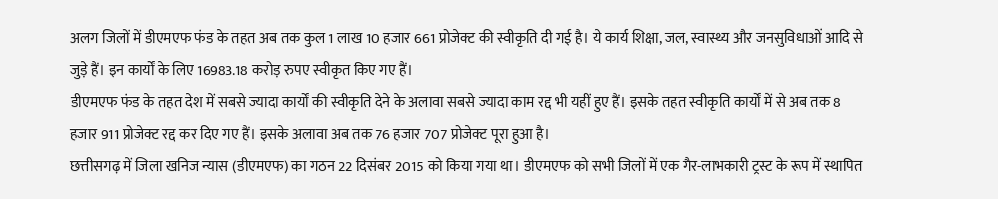अलग जिलों में डीएमएफ फंड के तहत अब तक कुल 1 लाख 10 हजार 661 प्रोजेक्ट की स्वीकृति दी गई है। ये कार्य शिक्षा, जल, स्वास्थ्य और जनसुविधाओं आदि से जुड़े हैं। इन कार्यों के लिए 16983.18 करोड़ रुपए स्वीकृत किए गए हैं।
डीएमएफ फंड के तहत देश में सबसे ज्यादा कार्यों की स्वीकृति देने के अलावा सबसे ज्यादा काम रद्द भी यहीं हुए हैं। इसके तहत स्वीकृति कार्यों में से अब तक 8 हजार 911 प्रोजेक्ट रद्द कर दिए गए हैं। इसके अलावा अब तक 76 हजार 707 प्रोजेक्ट पूरा हुआ है।
छत्तीसगढ़ में जिला खनिज न्यास (डीएमएफ) का गठन 22 दिसंबर 2015 को किया गया था। डीएमएफ को सभी जिलों में एक गैर-लाभकारी ट्रस्ट के रूप में स्थापित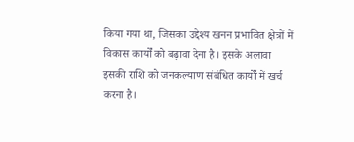किया गया था, जिसका उद्देश्य खनन प्रभावित क्षेत्रों में विकास कार्यों को बढ़ावा देना है। इसके अलावा इसकी राशि को जनकल्याण संबंधित कार्यों में खर्च करना है।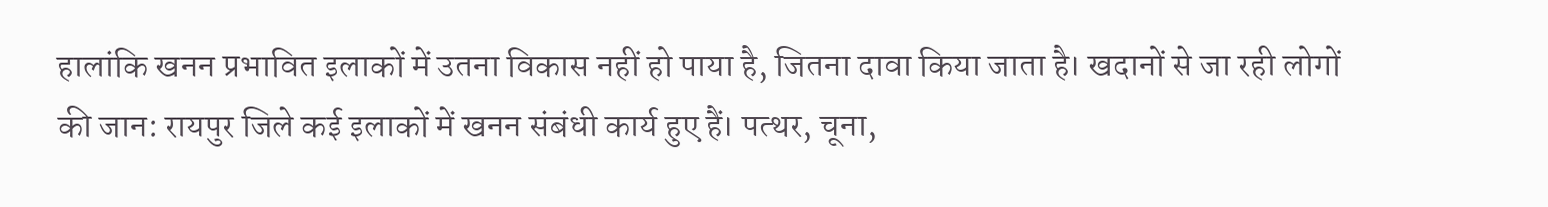हालांकि खनन प्रभावित इलाकों में उतना विकास नहीं हो पाया है, जितना दावा किया जाता है। खदानों से जा रही लोगों की जान: रायपुर जिले कई इलाकों में खनन संबंधी कार्य हुए हैं। पत्थर, चूना,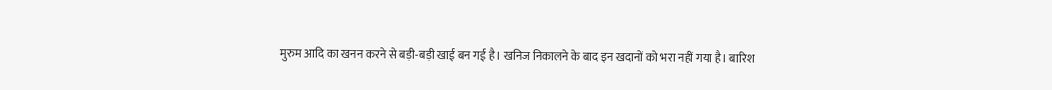मुरुम आदि का खनन करने से बड़ी-बड़ी खाई बन गई है। खनिज निकालने के बाद इन खदानों को भरा नहीं गया है। बारिश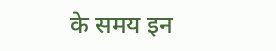के समय इन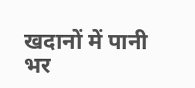खदानों में पानी भर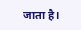जाता है।